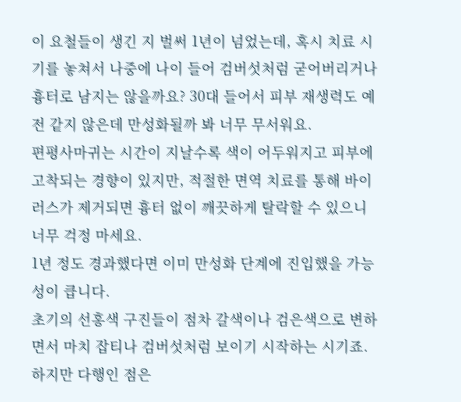이 요철들이 생긴 지 벌써 1년이 넘었는데, 혹시 치료 시기를 놓쳐서 나중에 나이 들어 검버섯처럼 굳어버리거나 흉터로 남지는 않을까요? 30대 들어서 피부 재생력도 예전 같지 않은데 만성화될까 봐 너무 무서워요.
편평사마귀는 시간이 지날수록 색이 어두워지고 피부에 고착되는 경향이 있지만, 적절한 면역 치료를 통해 바이러스가 제거되면 흉터 없이 깨끗하게 탈락할 수 있으니 너무 걱정 마세요.
1년 정도 경과했다면 이미 만성화 단계에 진입했을 가능성이 큽니다.
초기의 선홍색 구진들이 점차 갈색이나 검은색으로 변하면서 마치 잡티나 검버섯처럼 보이기 시작하는 시기죠.
하지만 다행인 점은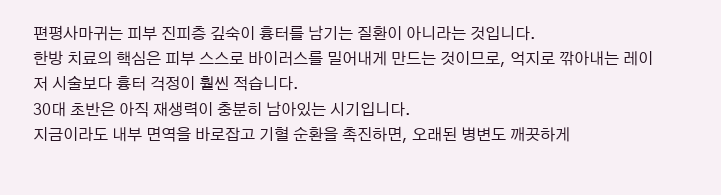편평사마귀는 피부 진피층 깊숙이 흉터를 남기는 질환이 아니라는 것입니다.
한방 치료의 핵심은 피부 스스로 바이러스를 밀어내게 만드는 것이므로, 억지로 깎아내는 레이저 시술보다 흉터 걱정이 훨씬 적습니다.
30대 초반은 아직 재생력이 충분히 남아있는 시기입니다.
지금이라도 내부 면역을 바로잡고 기혈 순환을 촉진하면, 오래된 병변도 깨끗하게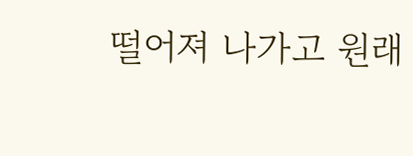떨어져 나가고 원래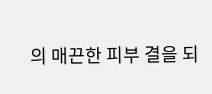의 매끈한 피부 결을 되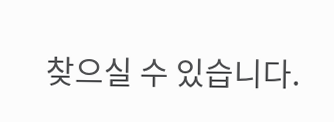찾으실 수 있습니다.